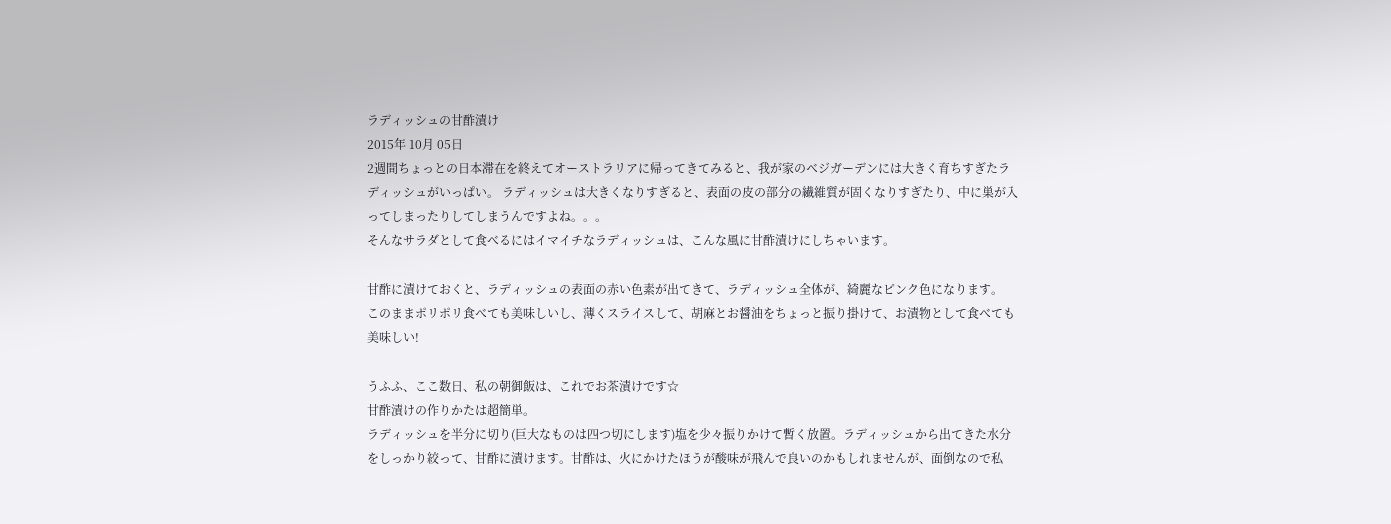ラディッシュの甘酢漬け
2015年 10月 05日
2週間ちょっとの日本滞在を終えてオーストラリアに帰ってきてみると、我が家のベジガーデンには大きく育ちすぎたラディッシュがいっぱい。 ラディッシュは大きくなりすぎると、表面の皮の部分の繊維質が固くなりすぎたり、中に巣が入ってしまったりしてしまうんですよね。。。
そんなサラダとして食べるにはイマイチなラディッシュは、こんな風に甘酢漬けにしちゃいます。

甘酢に漬けておくと、ラディッシュの表面の赤い色素が出てきて、ラディッシュ全体が、綺麗なピンク色になります。
このままポリポリ食べても美味しいし、薄くスライスして、胡麻とお醤油をちょっと振り掛けて、お漬物として食べても美味しい!

うふふ、ここ数日、私の朝御飯は、これでお茶漬けです☆
甘酢漬けの作りかたは超簡単。
ラディッシュを半分に切り(巨大なものは四つ切にします)塩を少々振りかけて暫く放置。ラディッシュから出てきた水分をしっかり絞って、甘酢に漬けます。甘酢は、火にかけたほうが酸味が飛んで良いのかもしれませんが、面倒なので私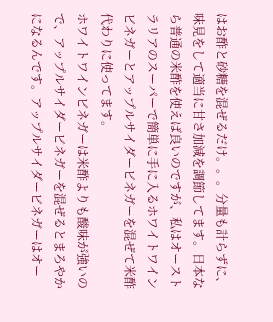はお酢と砂糖を混ぜるだけ。。。分量も計らずに、味見をして適当に甘さ加減を調節してます。日本なら普通の米酢を使えば良いのですが、私はオーストラリアのスーパーで簡単に手に入るホワイトワインビネガーとアップルサイダービネガーを混ぜて米酢代わりに使ってます。
ホワイトワインビネガーは米酢よりも酸味が強いので、アップルサイダービネガーを混ぜるとまろやかになるんです。アップルサイダービネガーはオー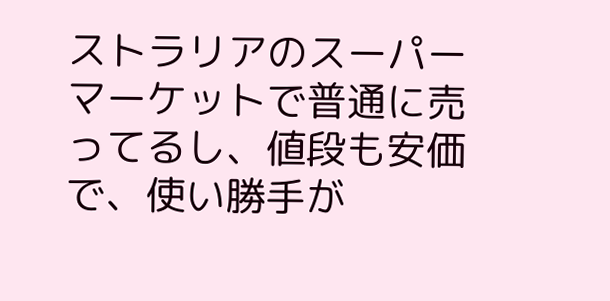ストラリアのスーパーマーケットで普通に売ってるし、値段も安価で、使い勝手が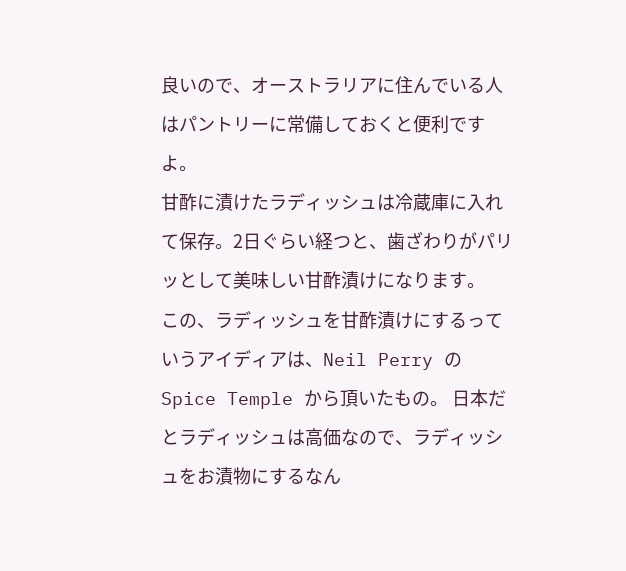良いので、オーストラリアに住んでいる人はパントリーに常備しておくと便利ですよ。
甘酢に漬けたラディッシュは冷蔵庫に入れて保存。2日ぐらい経つと、歯ざわりがパリッとして美味しい甘酢漬けになります。
この、ラディッシュを甘酢漬けにするっていうアイディアは、Neil Perry の Spice Temple から頂いたもの。 日本だとラディッシュは高価なので、ラディッシュをお漬物にするなん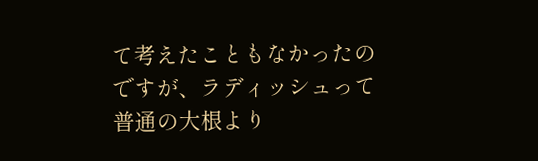て考えたこともなかったのですが、ラディッシュって普通の大根より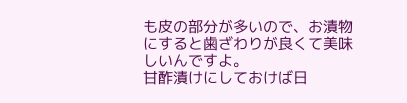も皮の部分が多いので、お漬物にすると歯ざわりが良くて美味しいんですよ。
甘酢漬けにしておけば日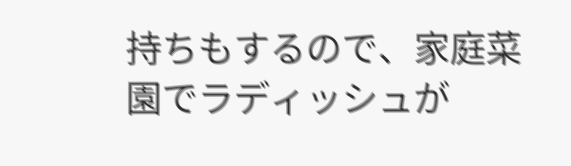持ちもするので、家庭菜園でラディッシュが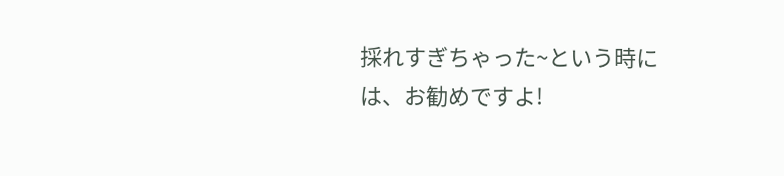採れすぎちゃった~という時には、お勧めですよ!